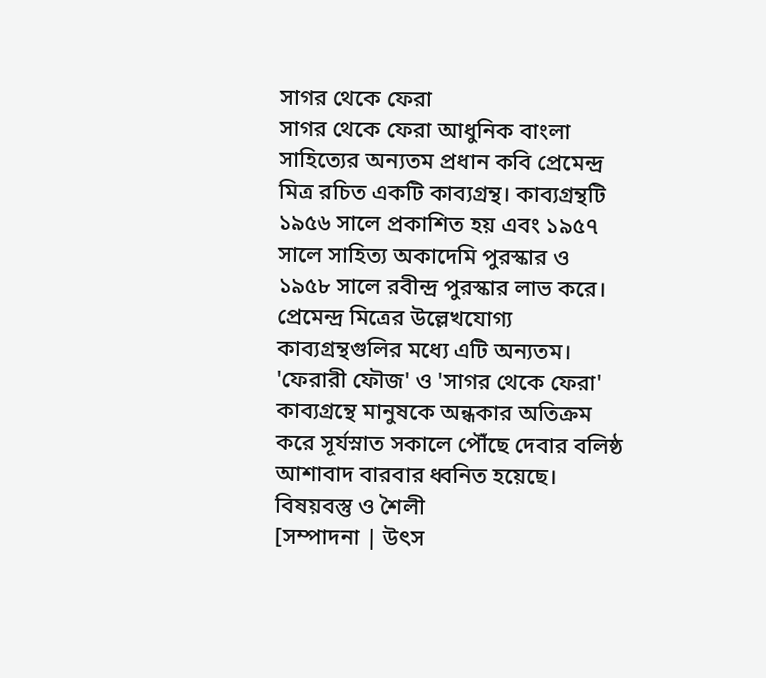সাগর থেকে ফেরা
সাগর থেকে ফেরা আধুনিক বাংলা সাহিত্যের অন্যতম প্রধান কবি প্রেমেন্দ্র মিত্র রচিত একটি কাব্যগ্রন্থ। কাব্যগ্রন্থটি ১৯৫৬ সালে প্রকাশিত হয় এবং ১৯৫৭ সালে সাহিত্য অকাদেমি পুরস্কার ও ১৯৫৮ সালে রবীন্দ্র পুরস্কার লাভ করে। প্রেমেন্দ্র মিত্রের উল্লেখযোগ্য কাব্যগ্রন্থগুলির মধ্যে এটি অন্যতম। 'ফেরারী ফৌজ' ও 'সাগর থেকে ফেরা' কাব্যগ্রন্থে মানুষকে অন্ধকার অতিক্রম করে সূর্যস্নাত সকালে পৌঁছে দেবার বলিষ্ঠ আশাবাদ বারবার ধ্বনিত হয়েছে।
বিষয়বস্তু ও শৈলী
[সম্পাদনা | উৎস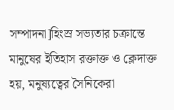সম্পাদনা]হিংস্র সভ্যতার চক্রান্তে মানুষের ইতিহাস রক্তাক্ত ও ক্লেদাক্ত হয়, মনুষ্যত্বের সৈনিকেরা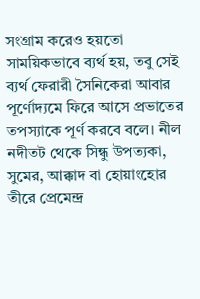সংগ্রাম করেও হয়তো সাময়িকভাবে ব্যর্থ হয়, তবু সেই ব্যর্থ ফেরারী সৈনিকেরা আবার পূর্ণোদ্যমে ফিরে আসে প্রভাতের তপস্যাকে পূর্ণ করবে বলে। নীল নদীতট থেকে সিন্ধু উপত্যকা, সুমের, আক্কাদ বা হোয়াংহোর তীরে প্রেমেন্দ্র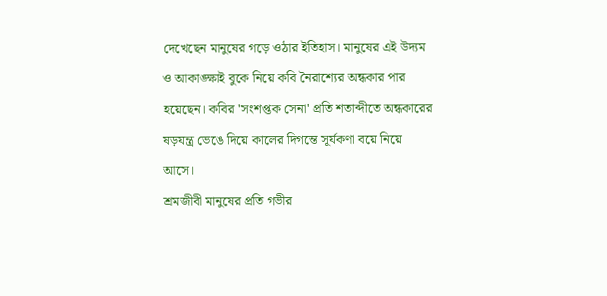দেখেছেন মানুষের গড়ে ওঠার ইতিহাস। মানুষের এই উদ্যম ও আকাঙ্ক্ষাই বুকে নিয়ে কবি নৈরাশ্যের অন্ধকার পার হয়েছেন। কবির 'সংশপ্তক সেনা' প্রতি শতাব্দীতে অন্ধকারের ষড়যন্ত্র ভেঙে দিয়ে কালের দিগন্তে সূর্যকণা বয়ে নিয়ে আসে।
শ্রমজীবী মানুষের প্রতি গভীর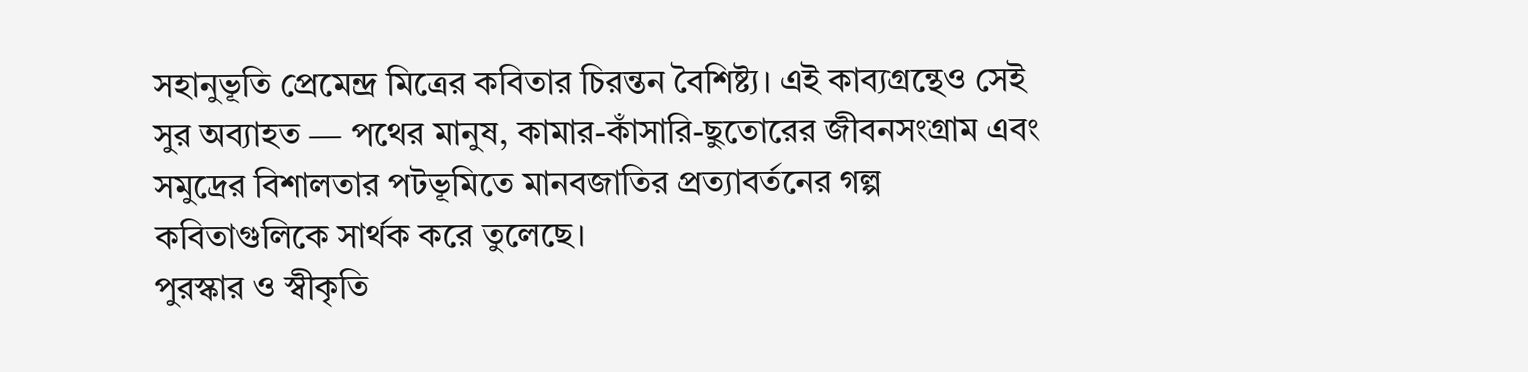সহানুভূতি প্রেমেন্দ্র মিত্রের কবিতার চিরন্তন বৈশিষ্ট্য। এই কাব্যগ্রন্থেও সেই সুর অব্যাহত — পথের মানুষ, কামার-কাঁসারি-ছুতোরের জীবনসংগ্রাম এবং সমুদ্রের বিশালতার পটভূমিতে মানবজাতির প্রত্যাবর্তনের গল্প কবিতাগুলিকে সার্থক করে তুলেছে।
পুরস্কার ও স্বীকৃতি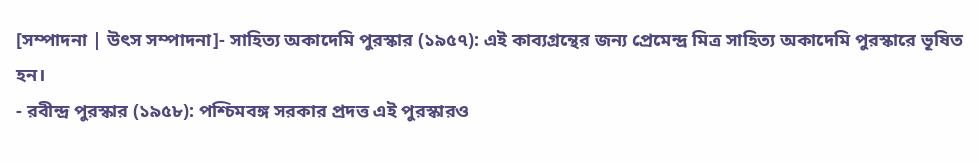[সম্পাদনা | উৎস সম্পাদনা]- সাহিত্য অকাদেমি পুরস্কার (১৯৫৭): এই কাব্যগ্রন্থের জন্য প্রেমেন্দ্র মিত্র সাহিত্য অকাদেমি পুরস্কারে ভূষিত হন।
- রবীন্দ্র পুরস্কার (১৯৫৮): পশ্চিমবঙ্গ সরকার প্রদত্ত এই পুরস্কারও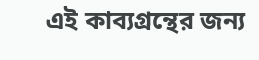এই কাব্যগ্রন্থের জন্য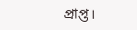প্রাপ্ত।